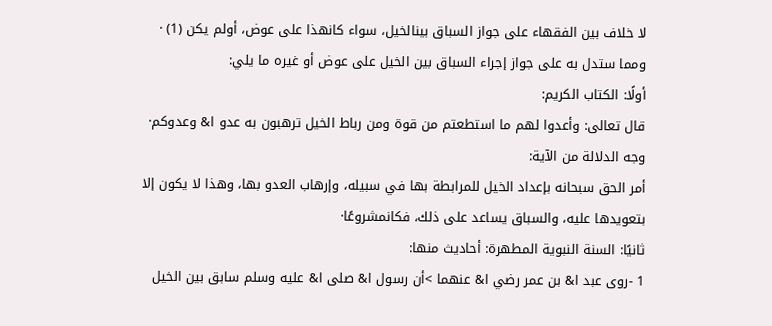لا خلاف بين الفقهاء على جواز السباق بينالخيل، سواء كانهذا على عوض، أولم يكن (1) ·
ومما ستدل به على جواز إجراء السباق بين الخيل على عوض أو غيره ما يلي:
أولًا: الكتاب الكريم:
قال تعالى: وأعدوا لهم ما استطعتم من قوة ومن رباط الخيل ترهبون به عدو ا& وعدوكم·
وجه الدلالة من الآية:
أمر الحق سبحانه بإعداد الخيل للمرابطة بها في سبيله، وإرهاب العدو بها، وهذا لا يكون إلا بتعويدها عليه، والسباق يساعد على ذلك، فكانمشروعًا·
ثانيًا: السنة النبوية المطهرة: أحاديث منها:
1 -روى عبد ا& بن عمر رضي ا& عنهما >أن رسول ا& صلى ا& عليه وسلم سابق بين الخيل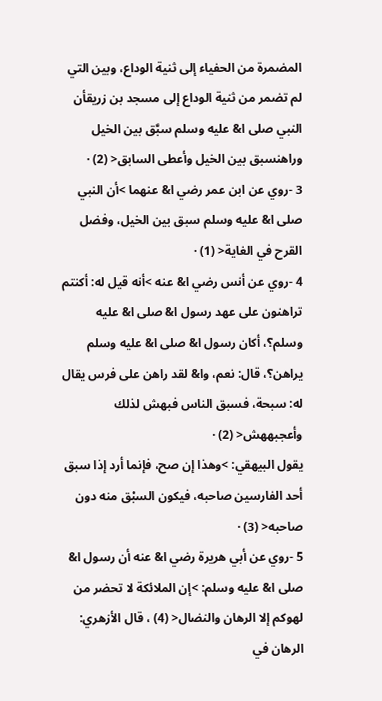المضمرة من الحفياء إلى ثنية الوداع، وبين التي لم تضمر من ثنية الوداع إلى مسجد بن زريقأن النبي صلى ا& عليه وسلم سبَّق بين الخيل وراهنسبق بين الخيل وأعطى السابق< (2) ·
3 -روي عن ابن عمر رضي ا& عنهما >أن النبي صلى ا& عليه وسلم سبق بين الخيل، وفضل القرح في الغاية< (1) ·
4 -روي عن أنس رضي ا& عنه >أنه قيل له: أكنتم تراهنون على عهد رسول ا& صلى ا& عليه وسلم؟، أكان رسول ا& صلى ا& عليه وسلم يراهن؟، قال: نعم، وا& لقد راهن على فرس يقال له: سبحة، فسبق الناس فبهش لذلك وأعجبههش< (2) ·
يقول البيهقي: >وهذا إن صح، فإنما أرد إذا سبق أحد الفارسين صاحبه، فيكون السبْق منه دون صاحبه< (3) ·
5 -روي عن أبي هريرة رضي ا& عنه أن رسول ا& صلى ا& عليه وسلم: >إن الملائكة لا تحضر من لهوكم إلا الرهان والنضال< (4) ، قال الأزهري: الرهان في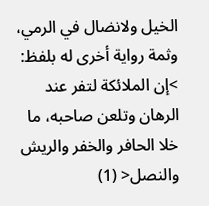الخيل ولانضال في الرمي، وثمة رواية أخرى له بلفظ: >إن الملائكة لتفر عند الرهان وتلعن صاحبه، ما خلا الحافر والخفر والريش والنصل< (1)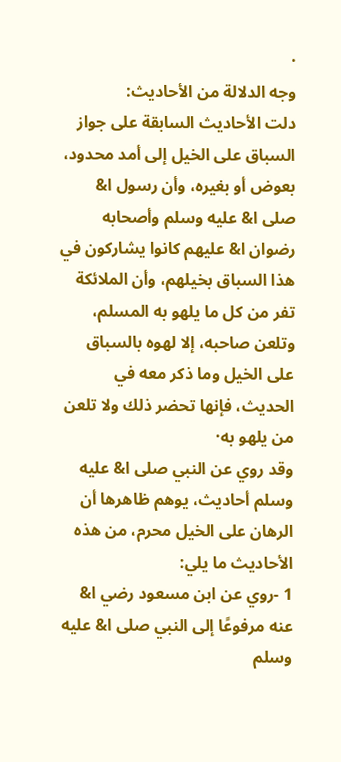·
وجه الدلالة من الأحاديث:
دلت الأحاديث السابقة على جواز السباق على الخيل إلى أمد محدود، بعوض أو بغيره، وأن رسول ا& صلى ا& عليه وسلم وأصحابه رضوان ا& عليهم كانوا يشاركون في هذا السباق بخيلهم، وأن الملائكة تفر من كل ما يلهو به المسلم، وتلعن صاحبه، إلا لهوه بالسباق على الخيل وما ذكر معه في الحديث، فإنها تحضر ذلك ولا تلعن من يلهو به·
وقد روي عن النبي صلى ا& عليه وسلم أحاديث، يوهم ظاهرها أن الرهان على الخيل محرم، من هذه الأحاديث ما يلي:
1 -روي عن ابن مسعود رضي ا& عنه مرفوعًا إلى النبي صلى ا& عليه وسلم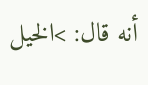أنه قال: >الخيل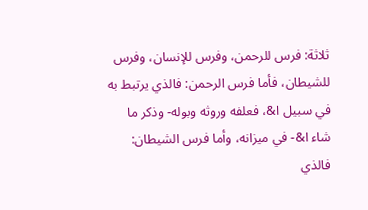ثلاثة: فرس للرحمن، وفرس للإنسان، وفرس للشيطان، فأما فرس الرحمن: فالذي يرتبط به في سبيل ا&، فعلفه وروثه وبوله- وذكر ما شاء ا&- في ميزانه، وأما فرس الشيطان: فالذي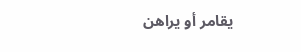يقامر أو يراهن